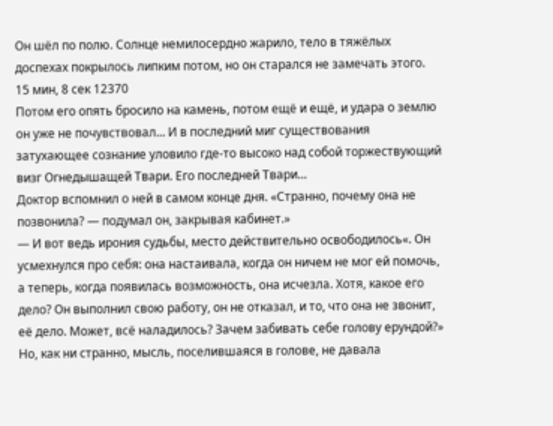Он шёл по полю. Солнце немилосердно жарило, тело в тяжёлых доспехах покрылось липким потом, но он старался не замечать этого.
15 мин, 8 сек 12370
Потом его опять бросило на камень, потом ещё и ещё, и удара о землю он уже не почувствовал… И в последний миг существования затухающее сознание уловило где-то высоко над собой торжествующий визг Огнедышащей Твари. Его последней Твари…
Доктор вспомнил о ней в самом конце дня. «Странно, почему она не позвонила? — подумал он, закрывая кабинет.»
— И вот ведь ирония судьбы, место действительно освободилось«. Он усмехнулся про себя: она настаивала, когда он ничем не мог ей помочь, а теперь, когда появилась возможность, она исчезла. Хотя, какое его дело? Он выполнил свою работу, он не отказал, и то, что она не звонит, её дело. Может, всё наладилось? Зачем забивать себе голову ерундой?»
Но, как ни странно, мысль, поселившаяся в голове, не давала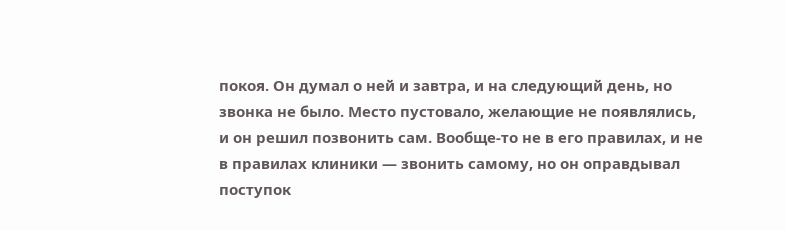покоя. Он думал о ней и завтра, и на следующий день, но звонка не было. Место пустовало, желающие не появлялись, и он решил позвонить сам. Вообще-то не в его правилах, и не в правилах клиники — звонить самому, но он оправдывал поступок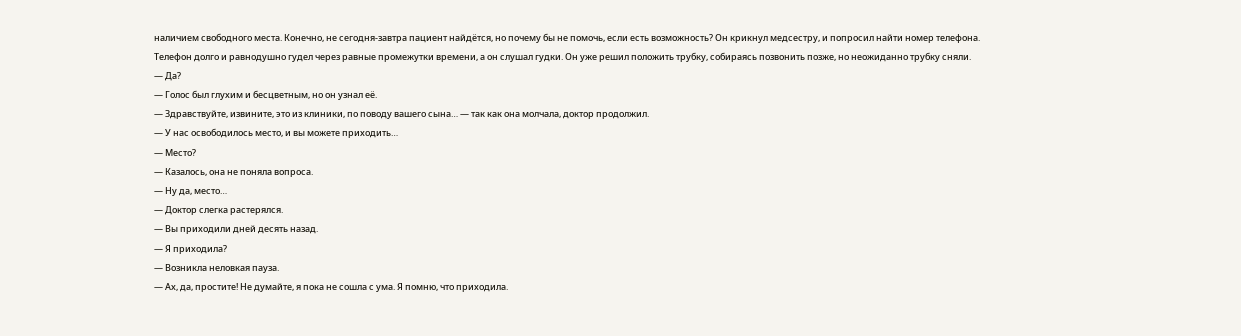наличием свободного места. Конечно, не сегодня-завтра пациент найдётся, но почему бы не помочь, если есть возможность? Он крикнул медсестру, и попросил найти номер телефона.
Телефон долго и равнодушно гудел через равные промежутки времени, а он слушал гудки. Он уже решил положить трубку, собираясь позвонить позже, но неожиданно трубку сняли.
— Да?
— Голос был глухим и бесцветным, но он узнал её.
— Здравствуйте, извините, это из клиники, по поводу вашего сына… — так как она молчала, доктор продолжил.
— У нас освободилось место, и вы можете приходить…
— Место?
— Казалось, она не поняла вопроса.
— Ну да, место…
— Доктор слегка растерялся.
— Вы приходили дней десять назад.
— Я приходила?
— Возникла неловкая пауза.
— Ах, да, простите! Не думайте, я пока не сошла с ума. Я помню, что приходила.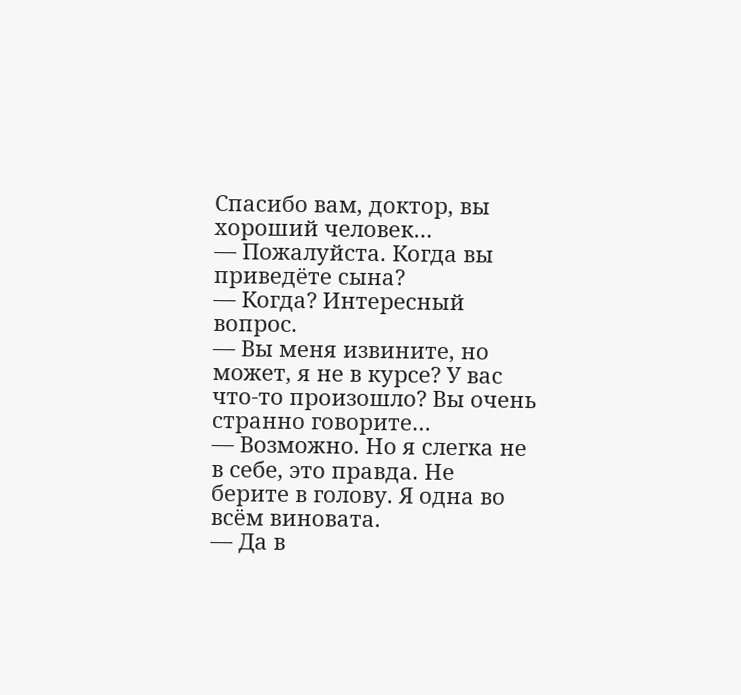Спасибо вам, доктор, вы хороший человек…
— Пожалуйста. Когда вы приведёте сына?
— Когда? Интересный вопрос.
— Вы меня извините, но может, я не в курсе? У вас что-то произошло? Вы очень странно говорите…
— Возможно. Но я слегка не в себе, это правда. Не берите в голову. Я одна во всём виновата.
— Да в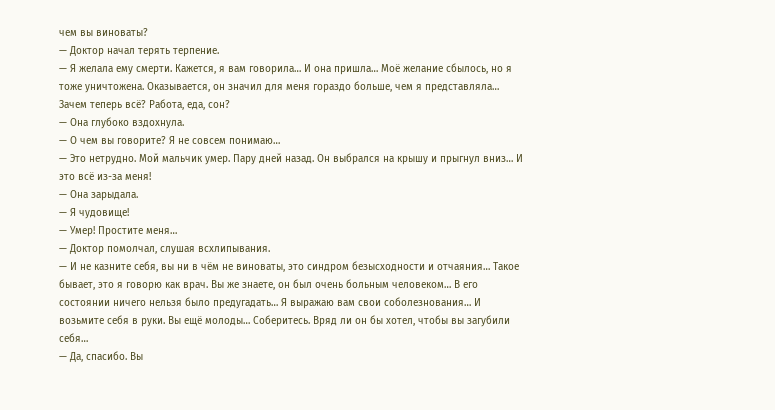чем вы виноваты?
— Доктор начал терять терпение.
— Я желала ему смерти. Кажется, я вам говорила… И она пришла… Моё желание сбылось, но я тоже уничтожена. Оказывается, он значил для меня гораздо больше, чем я представляла… Зачем теперь всё? Работа, еда, сон?
— Она глубоко вздохнула.
— О чем вы говорите? Я не совсем понимаю…
— Это нетрудно. Мой мальчик умер. Пару дней назад. Он выбрался на крышу и прыгнул вниз… И это всё из-за меня!
— Она зарыдала.
— Я чудовище!
— Умер! Простите меня…
— Доктор помолчал, слушая всхлипывания.
— И не казните себя, вы ни в чём не виноваты, это синдром безысходности и отчаяния… Такое бывает, это я говорю как врач. Вы же знаете, он был очень больным человеком… В его состоянии ничего нельзя было предугадать… Я выражаю вам свои соболезнования… И возьмите себя в руки. Вы ещё молоды… Соберитесь. Вряд ли он бы хотел, чтобы вы загубили себя…
— Да, спасибо. Вы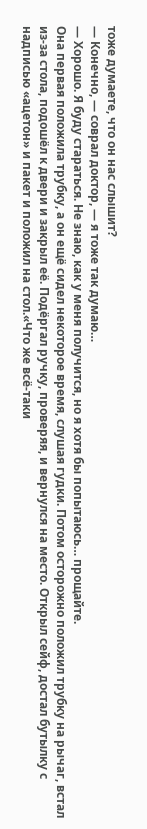тоже думаете, что он нас слышит?
— Конечно, — соврал доктор, — я тоже так думаю…
— Хорошо. Я буду стараться. Не знаю, как у меня получится, но я хотя бы попытаюсь… прощайте.
Она первая положила трубку, а он ещё сидел некоторое время, слушая гудки. Потом осторожно положил трубку на рычаг, встал из-за стола, подошёл к двери и закрыл её. Подёргал ручку, проверяя, и вернулся на место. Открыл сейф, достал бутылку с надписью «ацетон» и пакет и положил на стол.«Что же всё-таки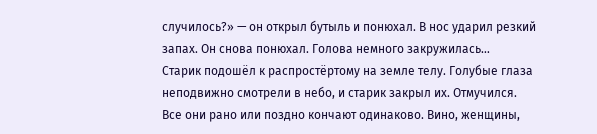случилось?» — он открыл бутыль и понюхал. В нос ударил резкий запах. Он снова понюхал. Голова немного закружилась…
Старик подошёл к распростёртому на земле телу. Голубые глаза неподвижно смотрели в небо, и старик закрыл их. Отмучился. Все они рано или поздно кончают одинаково. Вино, женщины,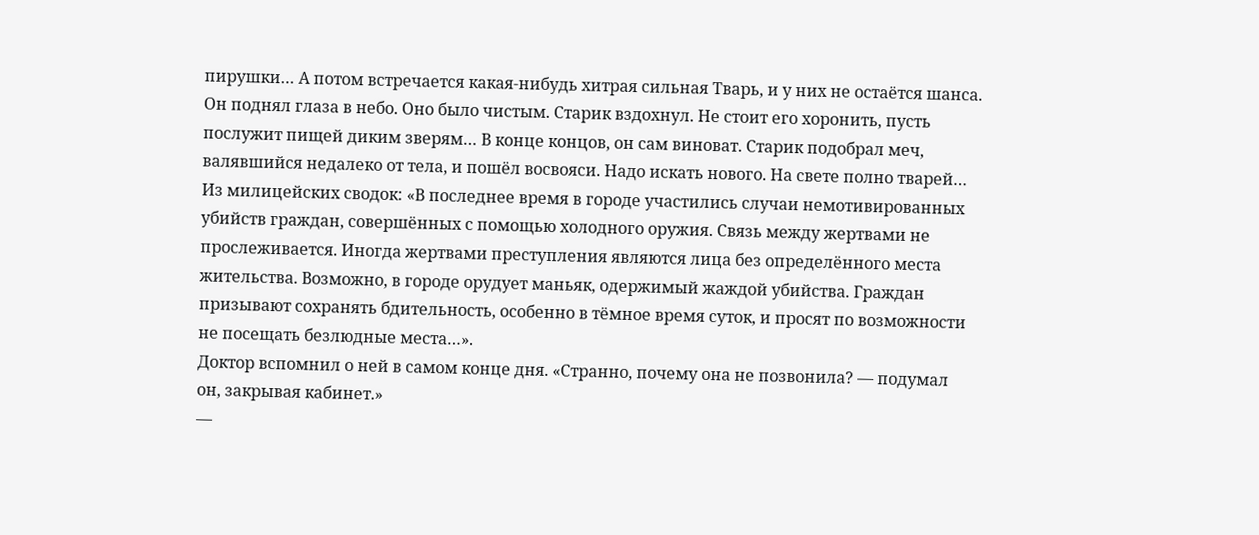пирушки… А потом встречается какая-нибудь хитрая сильная Тварь, и у них не остаётся шанса. Он поднял глаза в небо. Оно было чистым. Старик вздохнул. Не стоит его хоронить, пусть послужит пищей диким зверям… В конце концов, он сам виноват. Старик подобрал меч, валявшийся недалеко от тела, и пошёл восвояси. Надо искать нового. На свете полно тварей…
Из милицейских сводок: «В последнее время в городе участились случаи немотивированных убийств граждан, совершённых с помощью холодного оружия. Связь между жертвами не прослеживается. Иногда жертвами преступления являются лица без определённого места жительства. Возможно, в городе орудует маньяк, одержимый жаждой убийства. Граждан призывают сохранять бдительность, особенно в тёмное время суток, и просят по возможности не посещать безлюдные места…».
Доктор вспомнил о ней в самом конце дня. «Странно, почему она не позвонила? — подумал он, закрывая кабинет.»
—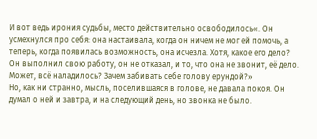И вот ведь ирония судьбы, место действительно освободилось«. Он усмехнулся про себя: она настаивала, когда он ничем не мог ей помочь, а теперь, когда появилась возможность, она исчезла. Хотя, какое его дело? Он выполнил свою работу, он не отказал, и то, что она не звонит, её дело. Может, всё наладилось? Зачем забивать себе голову ерундой?»
Но, как ни странно, мысль, поселившаяся в голове, не давала покоя. Он думал о ней и завтра, и на следующий день, но звонка не было.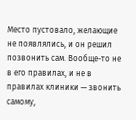Место пустовало, желающие не появлялись, и он решил позвонить сам. Вообще-то не в его правилах, и не в правилах клиники — звонить самому,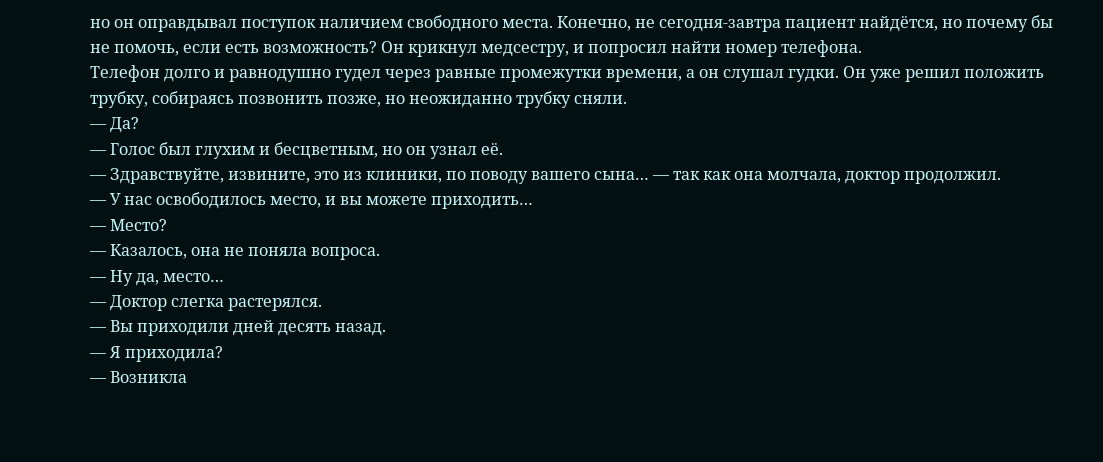но он оправдывал поступок наличием свободного места. Конечно, не сегодня-завтра пациент найдётся, но почему бы не помочь, если есть возможность? Он крикнул медсестру, и попросил найти номер телефона.
Телефон долго и равнодушно гудел через равные промежутки времени, а он слушал гудки. Он уже решил положить трубку, собираясь позвонить позже, но неожиданно трубку сняли.
— Да?
— Голос был глухим и бесцветным, но он узнал её.
— Здравствуйте, извините, это из клиники, по поводу вашего сына… — так как она молчала, доктор продолжил.
— У нас освободилось место, и вы можете приходить…
— Место?
— Казалось, она не поняла вопроса.
— Ну да, место…
— Доктор слегка растерялся.
— Вы приходили дней десять назад.
— Я приходила?
— Возникла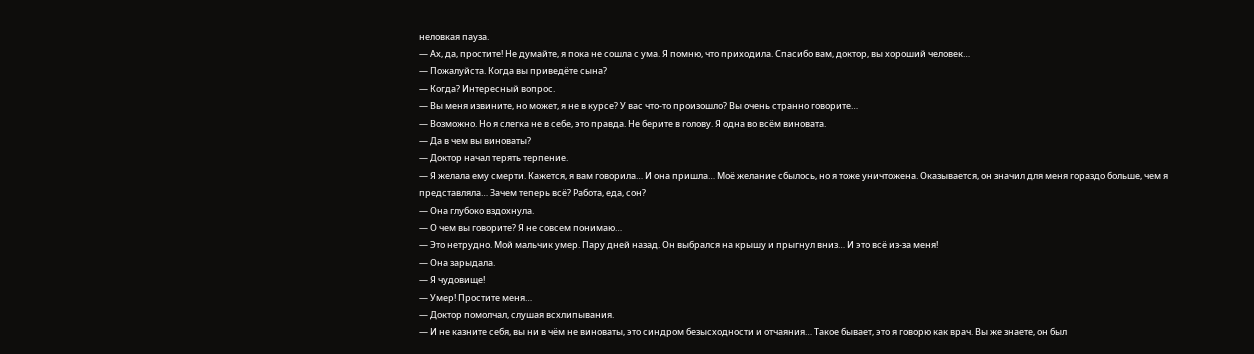неловкая пауза.
— Ах, да, простите! Не думайте, я пока не сошла с ума. Я помню, что приходила. Спасибо вам, доктор, вы хороший человек…
— Пожалуйста. Когда вы приведёте сына?
— Когда? Интересный вопрос.
— Вы меня извините, но может, я не в курсе? У вас что-то произошло? Вы очень странно говорите…
— Возможно. Но я слегка не в себе, это правда. Не берите в голову. Я одна во всём виновата.
— Да в чем вы виноваты?
— Доктор начал терять терпение.
— Я желала ему смерти. Кажется, я вам говорила… И она пришла… Моё желание сбылось, но я тоже уничтожена. Оказывается, он значил для меня гораздо больше, чем я представляла… Зачем теперь всё? Работа, еда, сон?
— Она глубоко вздохнула.
— О чем вы говорите? Я не совсем понимаю…
— Это нетрудно. Мой мальчик умер. Пару дней назад. Он выбрался на крышу и прыгнул вниз… И это всё из-за меня!
— Она зарыдала.
— Я чудовище!
— Умер! Простите меня…
— Доктор помолчал, слушая всхлипывания.
— И не казните себя, вы ни в чём не виноваты, это синдром безысходности и отчаяния… Такое бывает, это я говорю как врач. Вы же знаете, он был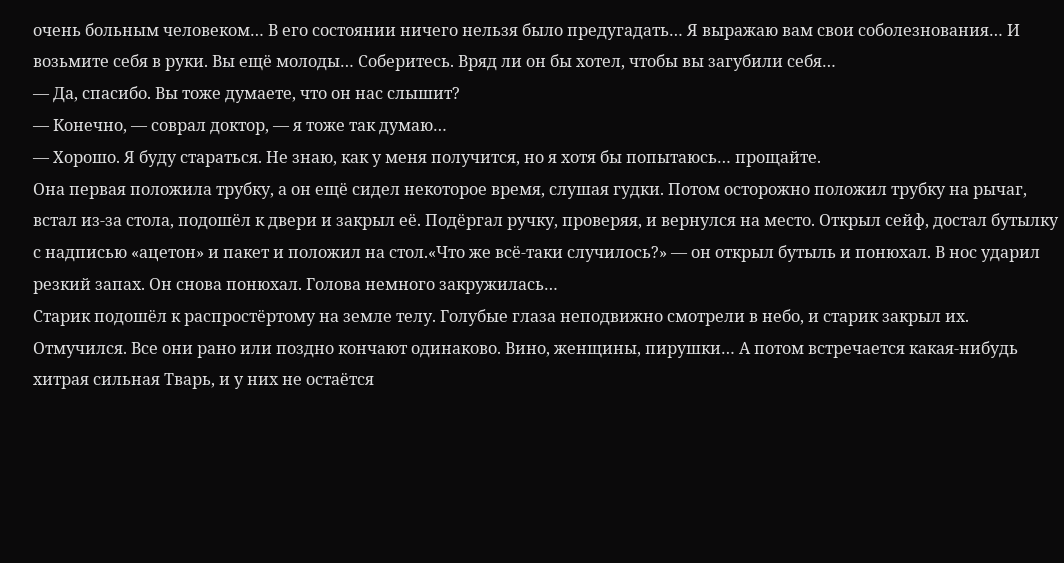очень больным человеком… В его состоянии ничего нельзя было предугадать… Я выражаю вам свои соболезнования… И возьмите себя в руки. Вы ещё молоды… Соберитесь. Вряд ли он бы хотел, чтобы вы загубили себя…
— Да, спасибо. Вы тоже думаете, что он нас слышит?
— Конечно, — соврал доктор, — я тоже так думаю…
— Хорошо. Я буду стараться. Не знаю, как у меня получится, но я хотя бы попытаюсь… прощайте.
Она первая положила трубку, а он ещё сидел некоторое время, слушая гудки. Потом осторожно положил трубку на рычаг, встал из-за стола, подошёл к двери и закрыл её. Подёргал ручку, проверяя, и вернулся на место. Открыл сейф, достал бутылку с надписью «ацетон» и пакет и положил на стол.«Что же всё-таки случилось?» — он открыл бутыль и понюхал. В нос ударил резкий запах. Он снова понюхал. Голова немного закружилась…
Старик подошёл к распростёртому на земле телу. Голубые глаза неподвижно смотрели в небо, и старик закрыл их. Отмучился. Все они рано или поздно кончают одинаково. Вино, женщины, пирушки… А потом встречается какая-нибудь хитрая сильная Тварь, и у них не остаётся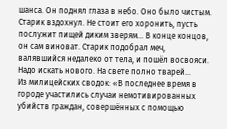шанса. Он поднял глаза в небо. Оно было чистым. Старик вздохнул. Не стоит его хоронить, пусть послужит пищей диким зверям… В конце концов, он сам виноват. Старик подобрал меч, валявшийся недалеко от тела, и пошёл восвояси. Надо искать нового. На свете полно тварей…
Из милицейских сводок: «В последнее время в городе участились случаи немотивированных убийств граждан, совершённых с помощью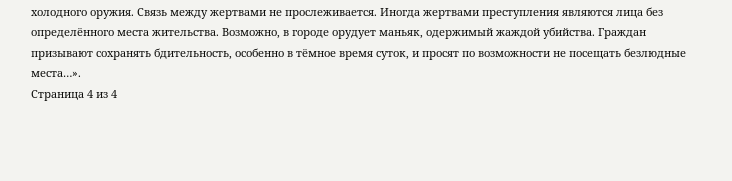холодного оружия. Связь между жертвами не прослеживается. Иногда жертвами преступления являются лица без определённого места жительства. Возможно, в городе орудует маньяк, одержимый жаждой убийства. Граждан призывают сохранять бдительность, особенно в тёмное время суток, и просят по возможности не посещать безлюдные места…».
Страница 4 из 4